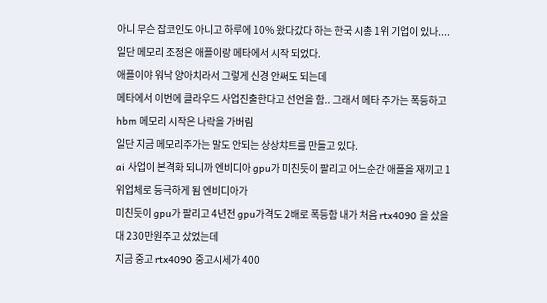아니 무슨 잡코인도 아니고 하루에 10% 왔다갔다 하는 한국 시총 1위 기업이 있나....
일단 메모리 조정은 애플이랑 메타에서 시작 되었다.
애플이야 워낙 양아치라서 그렇게 신경 안써도 되는데
메타에서 이번에 클라우드 사업진출한다고 선언을 함.. 그래서 메타 주가는 폭등하고 hbm 메모리 시작은 나락을 가버림
일단 지금 메모리주가는 말도 안되는 상상챠트를 만들고 있다.
ai 사업이 본격화 되니까 엔비디아 gpu가 미친듯이 팔리고 어느순간 애플을 재끼고 1위업체로 등극하게 됨 엔비디아가
미친듯이 gpu가 팔리고 4년전 gpu가격도 2배로 폭등함 내가 처음 rtx4090 을 샀을대 230만원주고 샀었는데
지금 중고 rtx4090 중고시세가 400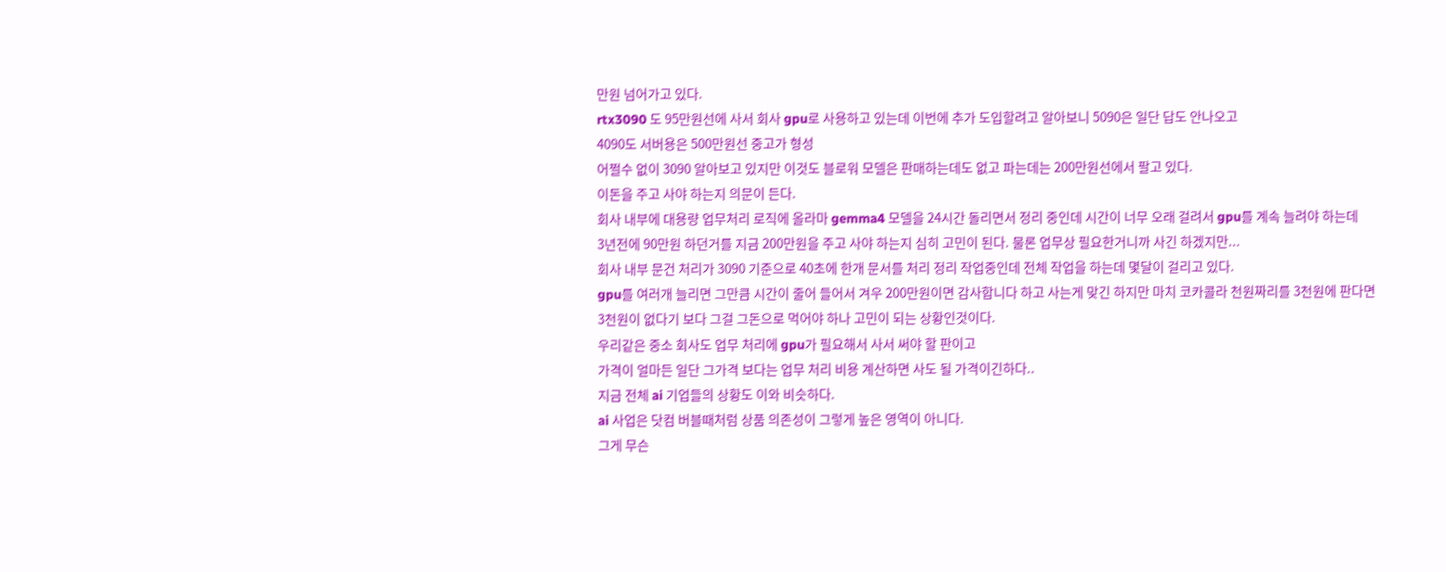만원 넘어가고 있다.
rtx3090 도 95만원선에 사서 회사 gpu로 사용하고 있는데 이번에 추가 도입할려고 알아보니 5090은 일단 답도 안나오고
4090도 서버용은 500만원선 중고가 형성
어쩔수 없이 3090 알아보고 있지만 이것도 블로워 모델은 판매하는데도 없고 파는데는 200만원선에서 팔고 있다.
이돈을 주고 사야 하는지 의문이 든다.
회사 내부에 대용량 업무처리 로직에 올라마 gemma4 모델을 24시간 돌리면서 정리 중인데 시간이 너무 오래 걸려서 gpu를 계속 늘려야 하는데
3년전에 90만원 하던거를 지금 200만원을 주고 사야 하는지 심히 고민이 된다. 물론 업무상 필요한거니까 사긴 하겠지만...
회사 내부 문건 처리가 3090 기준으로 40초에 한개 문서를 처리 정리 작업중인데 전체 작업을 하는데 몇달이 걸리고 있다.
gpu를 여러개 늘리면 그만큼 시간이 줄어 들어서 겨우 200만원이면 감사합니다 하고 사는게 맞긴 하지만 마치 코카콜라 천원짜리를 3천원에 판다면
3천원이 없다기 보다 그걸 그돈으로 먹어야 하나 고민이 되는 상황인것이다.
우리같은 중소 회사도 업무 처리에 gpu가 필요해서 사서 써야 할 판이고
가격이 얼마든 일단 그가격 보다는 업무 처리 비용 계산하면 사도 될 가격이긴하다..
지금 전체 ai 기업들의 상황도 이와 비슷하다.
ai 사업은 닷컴 버블때처럼 상품 의존성이 그렇게 높은 영역이 아니다.
그게 무슨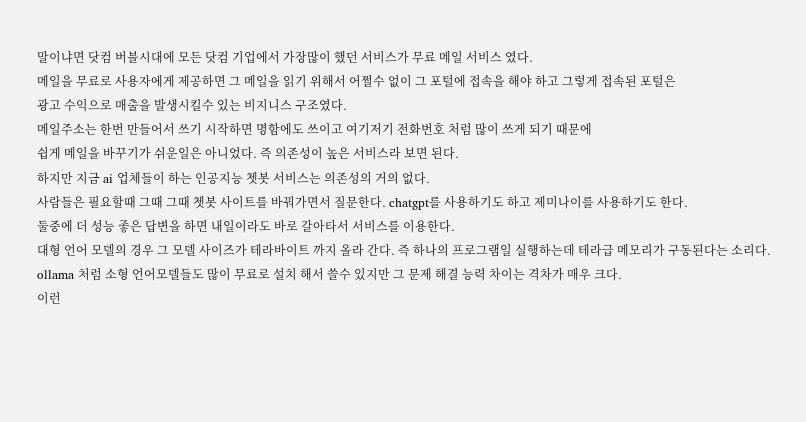말이냐면 닷컴 버블시대에 모든 닷컴 기업에서 가장많이 했던 서비스가 무료 메일 서비스 였다.
메일을 무료로 사용자에게 제공하면 그 메일을 읽기 위해서 어쩔수 없이 그 포털에 접속을 해야 하고 그렇게 접속된 포털은
광고 수익으로 매출을 발생시킬수 있는 비지니스 구조였다.
메일주소는 한번 만들어서 쓰기 시작하면 명함에도 쓰이고 여기저기 전화번호 처럼 많이 쓰게 되기 때문에
쉽게 메일을 바꾸기가 쉬운일은 아니었다. 즉 의존성이 높은 서비스라 보면 된다.
하지만 지금 ai 업체들이 하는 인공지능 쳇봇 서비스는 의존성의 거의 없다.
사람들은 필요할때 그때 그때 쳇봇 사이트를 바꿔가면서 질문한다. chatgpt를 사용하기도 하고 제미나이를 사용하기도 한다.
둘중에 더 성능 좋은 답변을 하면 내일이라도 바로 갈아타서 서비스를 이용한다.
대형 언어 모델의 경우 그 모델 사이즈가 테라바이트 까지 올라 간다. 즉 하나의 프로그램일 실행하는데 테라급 메모리가 구동된다는 소리다.
ollama 처럼 소형 언어모델들도 많이 무료로 설치 해서 쓸수 있지만 그 문제 해결 능력 차이는 격차가 매우 크다.
이런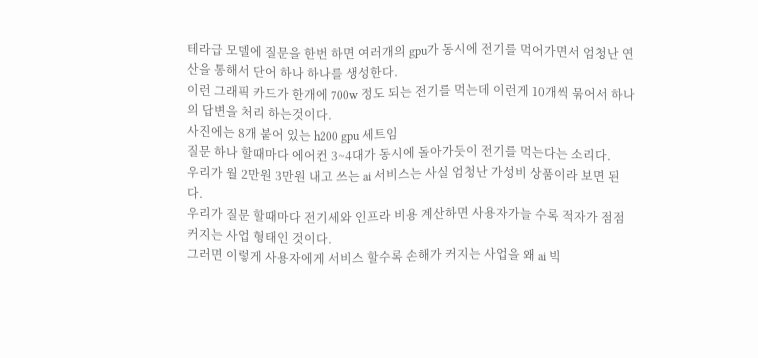테라급 모델에 질문을 한번 하면 여러개의 gpu가 동시에 전기를 먹어가면서 엄청난 연산을 통해서 단어 하나 하나를 생성한다.
이런 그래픽 카드가 한개에 700w 정도 되는 전기를 먹는데 이런게 10개씩 묶어서 하나의 답변을 처리 하는것이다.
사진에는 8개 붙어 있는 h200 gpu 세트임
질문 하나 할때마다 에어컨 3~4대가 동시에 돌아가듯이 전기를 먹는다는 소리다.
우리가 월 2만원 3만원 내고 쓰는 ai 서비스는 사실 엄청난 가성비 상품이라 보면 된다.
우리가 질문 할때마다 전기세와 인프라 비용 계산하면 사용자가늘 수록 적자가 점점 커지는 사업 형태인 것이다.
그러면 이렇게 사용자에게 서비스 할수록 손해가 커지는 사업을 왜 ai 빅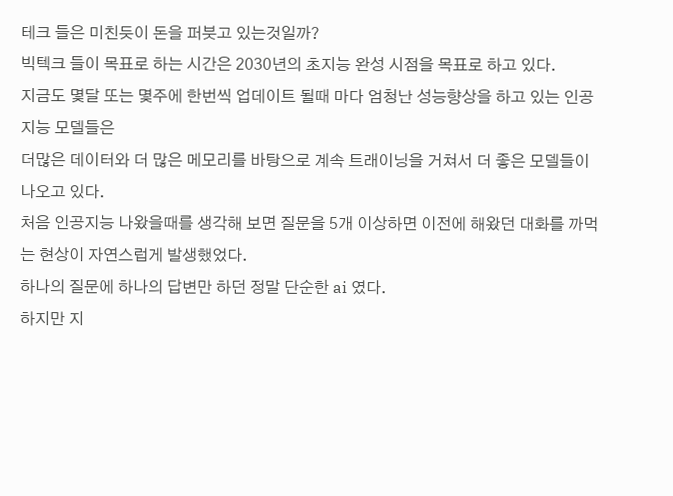테크 들은 미친듯이 돈을 퍼붓고 있는것일까?
빅텍크 들이 목표로 하는 시간은 2030년의 초지능 완성 시점을 목표로 하고 있다.
지금도 몇달 또는 몇주에 한번씩 업데이트 될때 마다 엄청난 성능향상을 하고 있는 인공지능 모델들은
더많은 데이터와 더 많은 메모리를 바탕으로 계속 트래이닝을 거쳐서 더 좋은 모델들이 나오고 있다.
처음 인공지능 나왔을때를 생각해 보면 질문을 5개 이상하면 이전에 해왔던 대화를 까먹는 현상이 자연스럽게 발생했었다.
하나의 질문에 하나의 답변만 하던 정말 단순한 ai 였다.
하지만 지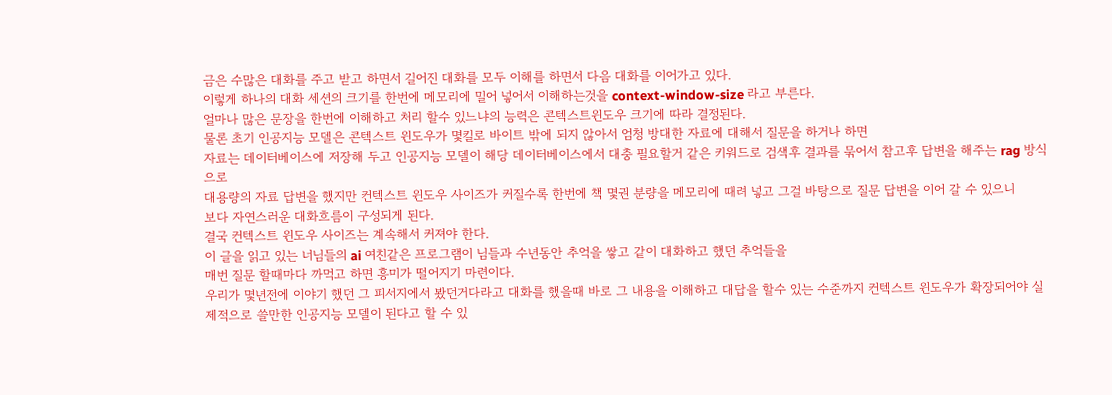금은 수많은 대화를 주고 받고 하면서 길어진 대화를 모두 이해를 하면서 다음 대화를 이어가고 있다.
이렇게 하나의 대화 세션의 크기를 한번에 메모리에 밀어 넣어서 이해하는것을 context-window-size 라고 부른다.
얼마나 많은 문장을 한번에 이해하고 처리 할수 있느냐의 능력은 콘텍스트윈도우 크기에 따라 결정된다.
물론 초기 인공지능 모델은 콘텍스트 윈도우가 몇킬로 바이트 밖에 되지 않아서 엄청 방대한 자료에 대해서 질문을 하거나 하면
자료는 데이터베이스에 저장해 두고 인공지능 모델이 해당 데이터베이스에서 대충 필요할거 같은 키워드로 검색후 결과를 묶어서 참고후 답변을 해주는 rag 방식으로
대용량의 자료 답변을 했지만 컨텍스트 윈도우 사이즈가 커질수록 한번에 책 몇권 분량을 메모리에 때려 넣고 그걸 바탕으로 질문 답변을 이어 갈 수 있으니
보다 자연스러운 대화흐름이 구성되게 된다.
결국 컨텍스트 윈도우 사이즈는 계속해서 커져야 한다.
이 글을 읽고 있는 너님들의 ai 여친같은 프로그램이 님들과 수년동안 추억을 쌓고 같이 대화하고 했던 추억들을
매번 질문 할때마다 까먹고 하면 흥미가 떨어지기 마련이다.
우리가 몇년전에 이야기 했던 그 피서지에서 봤던거다라고 대화를 했을때 바로 그 내용을 이해하고 대답을 할수 있는 수준까지 컨텍스트 윈도우가 확장되어야 실제적으로 쓸만한 인공지능 모델이 된다고 할 수 있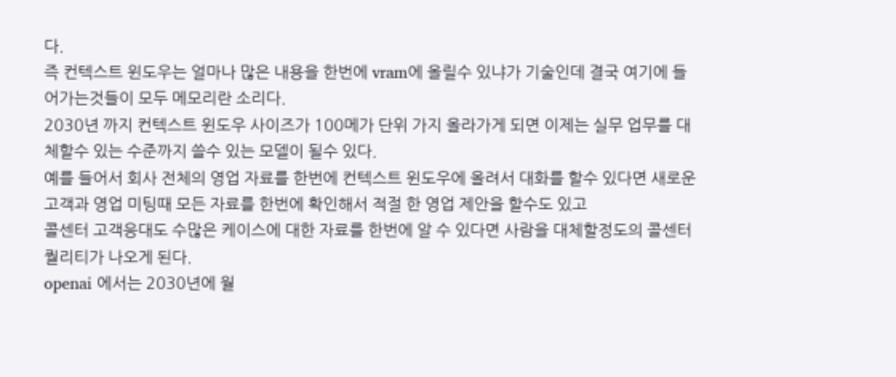다.
즉 컨텍스트 윈도우는 얼마나 많은 내용을 한번에 vram에 올릴수 있냐가 기술인데 결국 여기에 들어가는것들이 모두 메모리란 소리다.
2030년 까지 컨텍스트 윈도우 사이즈가 100메가 단위 가지 올라가게 되면 이제는 실무 업무를 대체할수 있는 수준까지 쓸수 있는 모델이 될수 있다.
예를 들어서 회사 전체의 영업 자료를 한번에 컨텍스트 윈도우에 올려서 대화를 할수 있다면 새로운 고객과 영업 미팅때 모든 자료를 한번에 확인해서 적절 한 영업 제안을 할수도 있고
콜센터 고객응대도 수많은 케이스에 대한 자료를 한번에 알 수 있다면 사람을 대체할정도의 콜센터 퀄리티가 나오게 된다.
openai 에서는 2030년에 월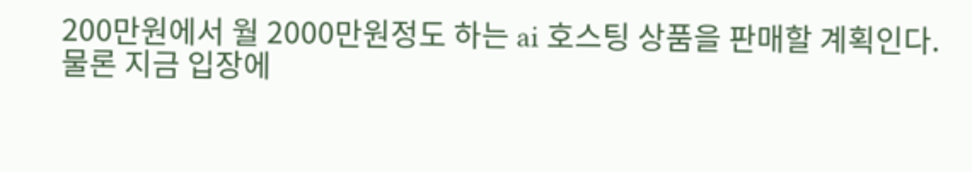200만원에서 월 2000만원정도 하는 ai 호스팅 상품을 판매할 계획인다.
물론 지금 입장에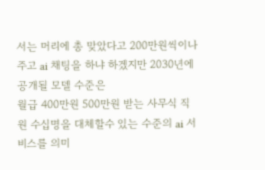서는 머리에 총 맞았다고 200만원씩이나 주고 ai 채팅을 하냐 하겠지만 2030년에 공개될 모델 수준은
월급 400만원 500만원 받는 사무식 직원 수십명을 대체할수 있는 수준의 ai 서비스를 의미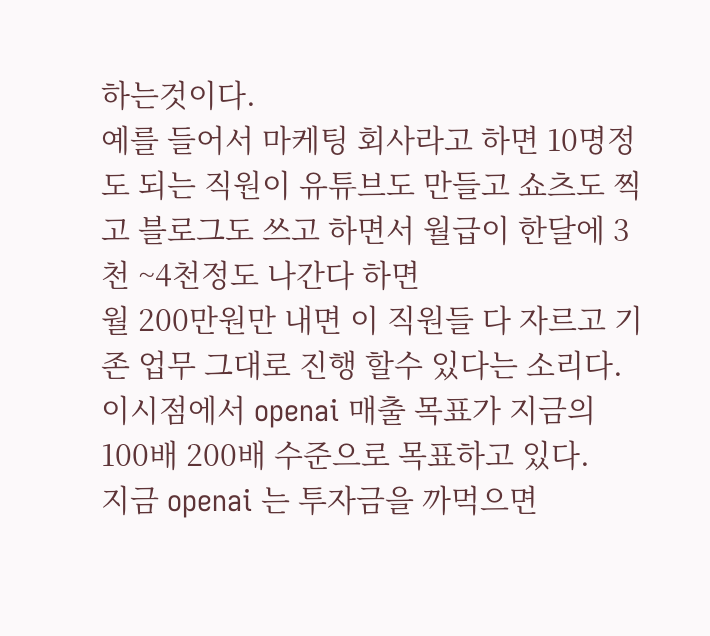하는것이다.
예를 들어서 마케팅 회사라고 하면 10명정도 되는 직원이 유튜브도 만들고 쇼츠도 찍고 블로그도 쓰고 하면서 월급이 한달에 3천 ~4천정도 나간다 하면
월 200만원만 내면 이 직원들 다 자르고 기존 업무 그대로 진행 할수 있다는 소리다.
이시점에서 openai 매출 목표가 지금의 100배 200배 수준으로 목표하고 있다.
지금 openai 는 투자금을 까먹으면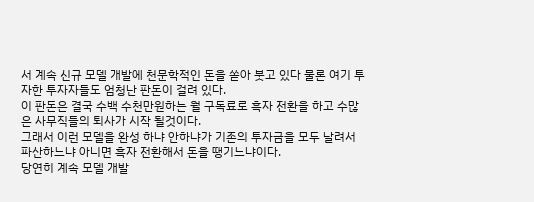서 계속 신규 모델 개발에 천문학적인 돈을 쏟아 붓고 있다 물론 여기 투자한 투자자들도 엄청난 판돈이 걸려 있다.
이 판돈은 결국 수백 수천만원하는 월 구독료로 흑자 전환을 하고 수많은 사무직들의 퇴사가 시작 될것이다.
그래서 이런 모델을 완성 하냐 안하냐가 기존의 투자금을 모두 날려서 파산하느냐 아니면 흑자 전환해서 돈을 땡기느냐이다.
당연히 계속 모델 개발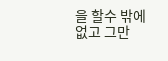을 할수 밖에 없고 그만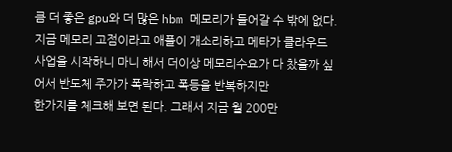큼 더 좋은 gpu와 더 많은 hbm 메모리가 들어갈 수 밖에 없다.
지금 메모리 고점이라고 애플이 개소리하고 메타가 클라우드 사업을 시작하니 마니 해서 더이상 메모리수요가 다 찼을까 싶어서 반도체 주가가 폭락하고 폭등을 반복하지만
한가지를 체크해 보면 된다. 그래서 지금 월 200만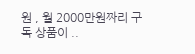원 , 월 2000만원짜리 구독 상품이 ..